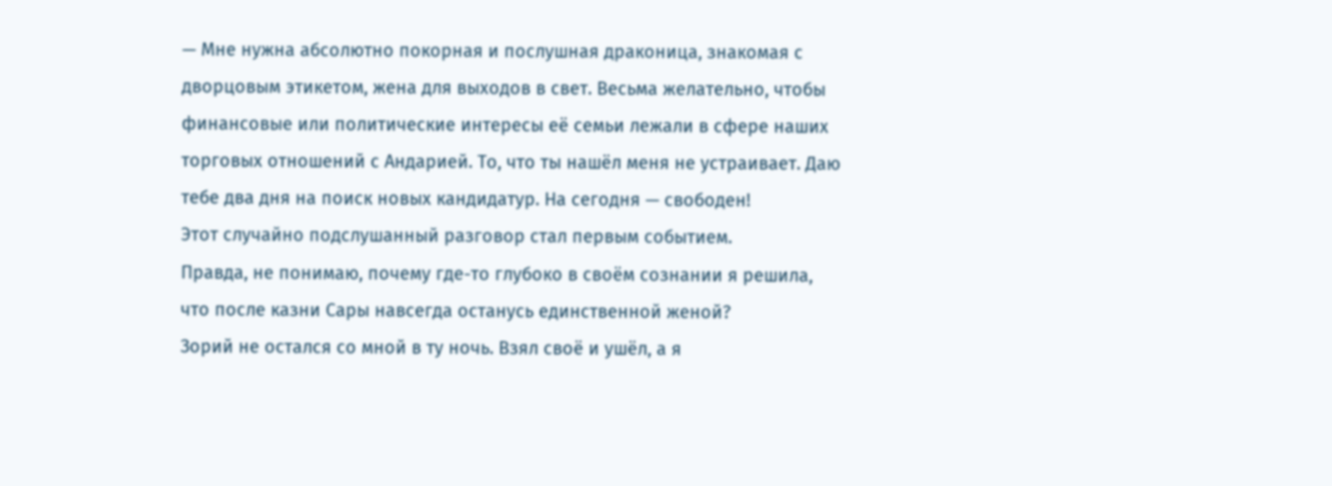— Мне нужна абсолютно покорная и послушная драконица, знакомая с дворцовым этикетом, жена для выходов в свет. Весьма желательно, чтобы финансовые или политические интересы её семьи лежали в сфере наших торговых отношений с Андарией. То, что ты нашёл меня не устраивает. Даю тебе два дня на поиск новых кандидатур. На сегодня — свободен!
Этот случайно подслушанный разговор стал первым событием.
Правда, не понимаю, почему где-то глубоко в своём сознании я решила, что после казни Сары навсегда останусь единственной женой?
Зорий не остался со мной в ту ночь. Взял своё и ушёл, а я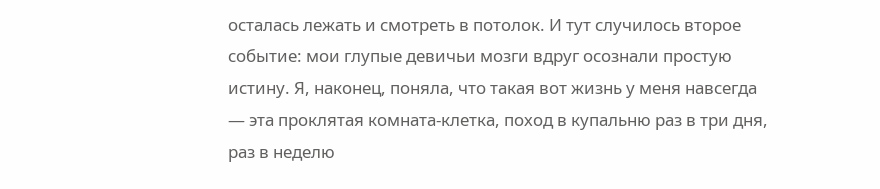осталась лежать и смотреть в потолок. И тут случилось второе событие: мои глупые девичьи мозги вдруг осознали простую истину. Я, наконец, поняла, что такая вот жизнь у меня навсегда — эта проклятая комната-клетка, поход в купальню раз в три дня, раз в неделю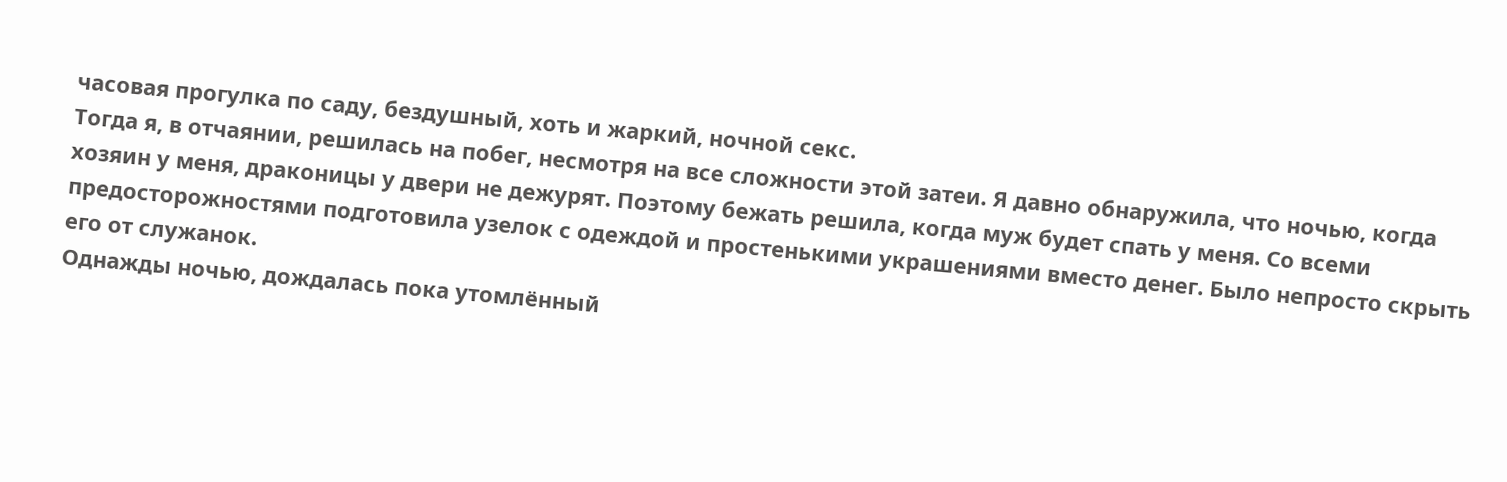часовая прогулка по саду, бездушный, хоть и жаркий, ночной секс.
Тогда я, в отчаянии, решилась на побег, несмотря на все сложности этой затеи. Я давно обнаружила, что ночью, когда хозяин у меня, драконицы у двери не дежурят. Поэтому бежать решила, когда муж будет спать у меня. Со всеми предосторожностями подготовила узелок с одеждой и простенькими украшениями вместо денег. Было непросто скрыть его от служанок.
Однажды ночью, дождалась пока утомлённый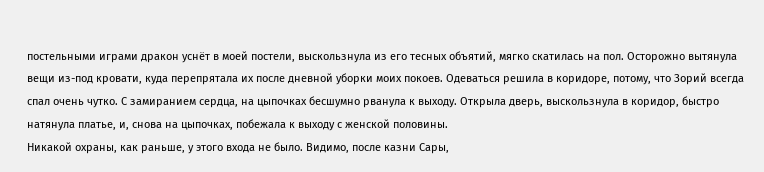постельными играми дракон уснёт в моей постели, выскользнула из его тесных объятий, мягко скатилась на пол. Осторожно вытянула вещи из-под кровати, куда перепрятала их после дневной уборки моих покоев. Одеваться решила в коридоре, потому, что Зорий всегда спал очень чутко. С замиранием сердца, на цыпочках бесшумно рванула к выходу. Открыла дверь, выскользнула в коридор, быстро натянула платье, и, снова на цыпочках, побежала к выходу с женской половины.
Никакой охраны, как раньше, у этого входа не было. Видимо, после казни Сары,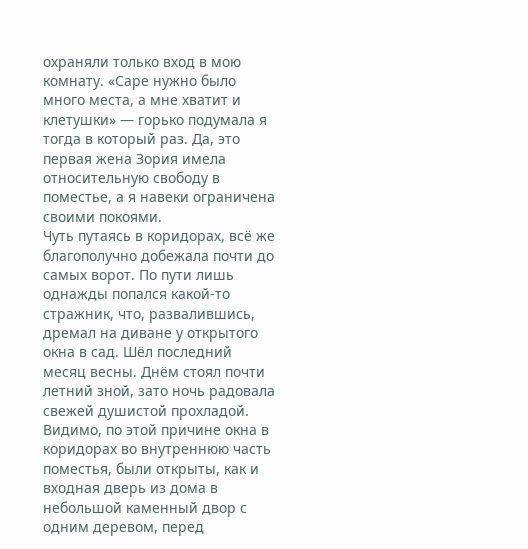охраняли только вход в мою комнату. «Саре нужно было много места, а мне хватит и клетушки» — горько подумала я тогда в который раз. Да, это первая жена Зория имела относительную свободу в поместье, а я навеки ограничена своими покоями.
Чуть путаясь в коридорах, всё же благополучно добежала почти до самых ворот. По пути лишь однажды попался какой-то стражник, что, развалившись, дремал на диване у открытого окна в сад. Шёл последний месяц весны. Днём стоял почти летний зной, зато ночь радовала свежей душистой прохладой. Видимо, по этой причине окна в коридорах во внутреннюю часть поместья, были открыты, как и входная дверь из дома в небольшой каменный двор с одним деревом, перед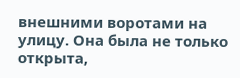внешними воротами на улицу. Она была не только открыта,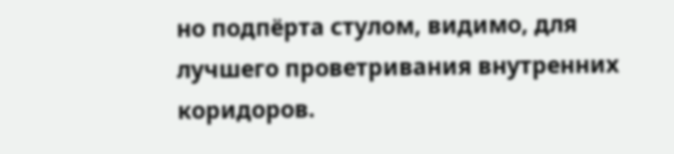но подпёрта стулом, видимо, для лучшего проветривания внутренних коридоров.